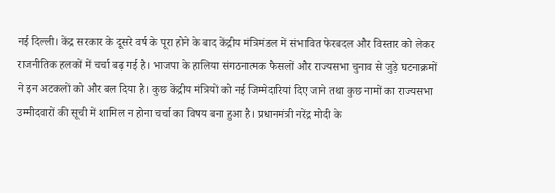नई दिल्ली। केंद्र सरकार के दूसरे वर्ष के पूरा होने के बाद केंद्रीय मंत्रिमंडल में संभावित फेरबदल और विस्तार को लेकर राजनीतिक हलकों में चर्चा बढ़ गई है। भाजपा के हालिया संगठनात्मक फैसलों और राज्यसभा चुनाव से जुड़े घटनाक्रमों ने इन अटकलों को और बल दिया है। कुछ केंद्रीय मंत्रियों को नई जिम्मेदारियां दिए जाने तथा कुछ नामों का राज्यसभा उम्मीदवारों की सूची में शामिल न होना चर्चा का विषय बना हुआ है। प्रधानमंत्री नरेंद्र मोदी के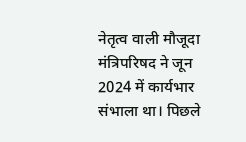नेतृत्व वाली मौजूदा मंत्रिपरिषद ने जून 2024 में कार्यभार संभाला था। पिछले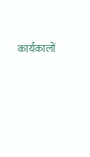कार्यकालों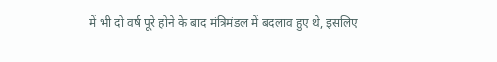में भी दो वर्ष पूरे होने के बाद मंत्रिमंडल में बदलाव हुए थे, इसलिए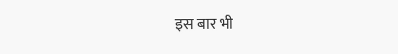इस बार भी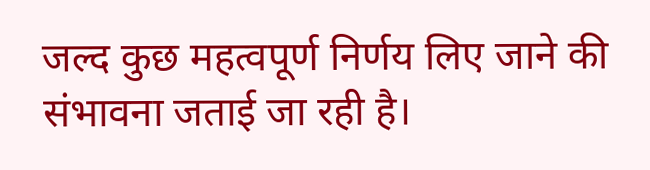जल्द कुछ महत्वपूर्ण निर्णय लिए जाने की संभावना जताई जा रही है।